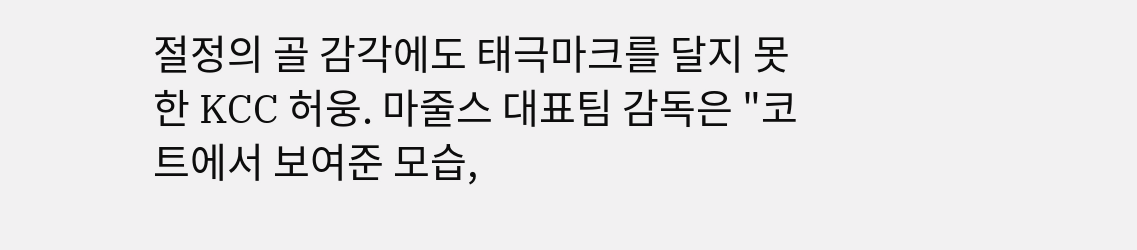절정의 골 감각에도 태극마크를 달지 못한 KCC 허웅. 마줄스 대표팀 감독은 "코트에서 보여준 모습,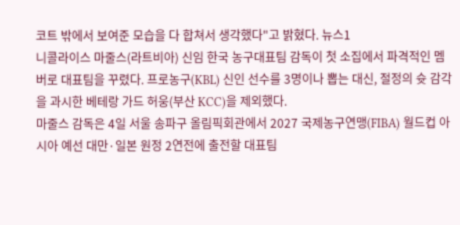코트 밖에서 보여준 모습을 다 합쳐서 생각했다"고 밝혔다. 뉴스1
니콜라이스 마줄스(라트비아) 신임 한국 농구대표팀 감독이 첫 소집에서 파격적인 멤버로 대표팀을 꾸렸다. 프로농구(KBL) 신인 선수를 3명이나 뽑는 대신, 절정의 슛 감각을 과시한 베테랑 가드 허웅(부산 KCC)을 제외했다.
마줄스 감독은 4일 서울 송파구 올림픽회관에서 2027 국제농구연맹(FIBA) 월드컵 아시아 예선 대만·일본 원정 2연전에 출전할 대표팀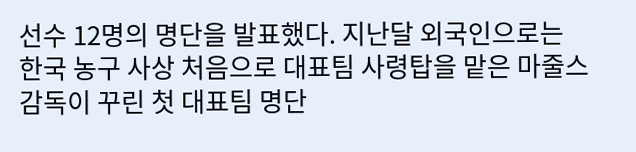선수 12명의 명단을 발표했다. 지난달 외국인으로는 한국 농구 사상 처음으로 대표팀 사령탑을 맡은 마줄스 감독이 꾸린 첫 대표팀 명단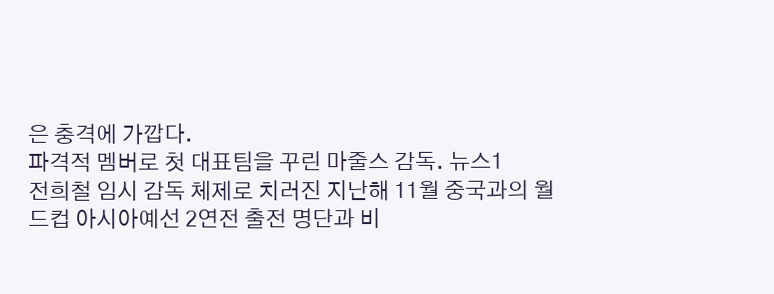은 충격에 가깝다.
파격적 멤버로 첫 대표팀을 꾸린 마줄스 감독. 뉴스1
전희철 임시 감독 체제로 치러진 지난해 11월 중국과의 월드컵 아시아예선 2연전 출전 명단과 비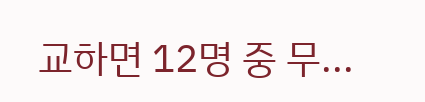교하면 12명 중 무...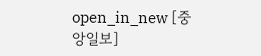open_in_new [중앙일보]